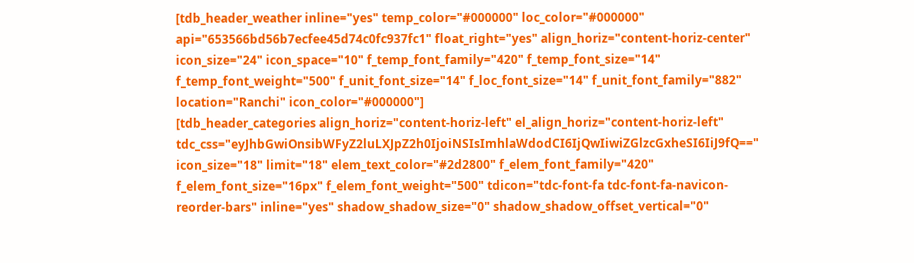[tdb_header_weather inline="yes" temp_color="#000000" loc_color="#000000" api="653566bd56b7ecfee45d74c0fc937fc1" float_right="yes" align_horiz="content-horiz-center" icon_size="24" icon_space="10" f_temp_font_family="420" f_temp_font_size="14" f_temp_font_weight="500" f_unit_font_size="14" f_loc_font_size="14" f_unit_font_family="882" location="Ranchi" icon_color="#000000"]
[tdb_header_categories align_horiz="content-horiz-left" el_align_horiz="content-horiz-left" tdc_css="eyJhbGwiOnsibWFyZ2luLXJpZ2h0IjoiNSIsImhlaWdodCI6IjQwIiwiZGlzcGxheSI6IiJ9fQ==" icon_size="18" limit="18" elem_text_color="#2d2800" f_elem_font_family="420" f_elem_font_size="16px" f_elem_font_weight="500" tdicon="tdc-font-fa tdc-font-fa-navicon-reorder-bars" inline="yes" shadow_shadow_size="0" shadow_shadow_offset_vertical="0"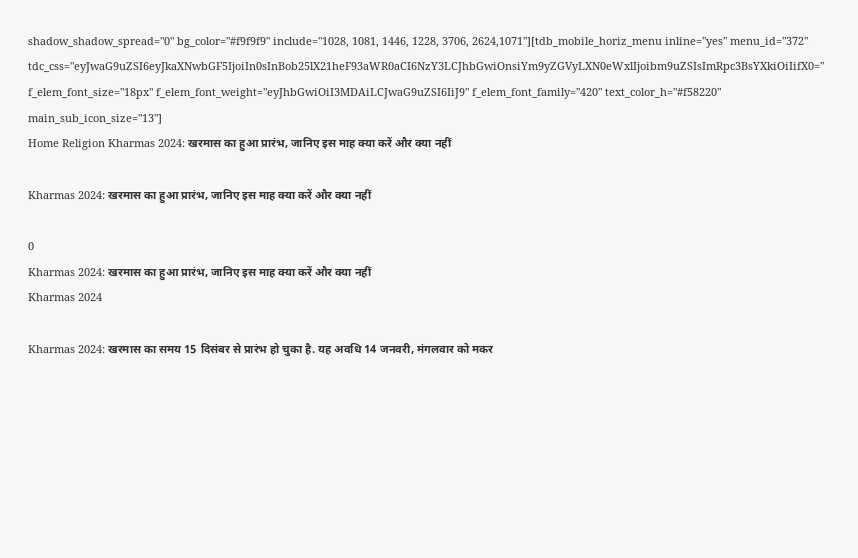shadow_shadow_spread="0" bg_color="#f9f9f9" include="1028, 1081, 1446, 1228, 3706, 2624,1071"][tdb_mobile_horiz_menu inline="yes" menu_id="372" tdc_css="eyJwaG9uZSI6eyJkaXNwbGF5IjoiIn0sInBob25lX21heF93aWR0aCI6NzY3LCJhbGwiOnsiYm9yZGVyLXN0eWxlIjoibm9uZSIsImRpc3BsYXkiOiIifX0=" f_elem_font_size="18px" f_elem_font_weight="eyJhbGwiOiI3MDAiLCJwaG9uZSI6IiJ9" f_elem_font_family="420" text_color_h="#f58220" main_sub_icon_size="13"]
Home Religion Kharmas 2024: खरमास का हुआ प्रारंभ, जानिए इस माह क्या करें और क्या नहीं

Kharmas 2024: खरमास का हुआ प्रारंभ, जानिए इस माह क्या करें और क्या नहीं

0
Kharmas 2024: खरमास का हुआ प्रारंभ, जानिए इस माह क्या करें और क्या नहीं
Kharmas 2024

Kharmas 2024: खरमास का समय 15 दिसंबर से प्रारंभ हो चुका है. यह अवधि 14 जनवरी, मंगलवार को मकर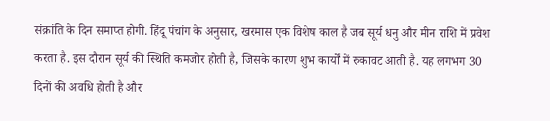संक्रांति के दिन समाप्त होगी. हिंदू पंचांग के अनुसार, खरमास एक विशेष काल है जब सूर्य धनु और मीन राशि में प्रवेश करता है. इस दौरान सूर्य की स्थिति कमजोर होती है, जिसके कारण शुभ कार्यों में रुकावट आती है. यह लगभग 30 दिनों की अवधि होती है और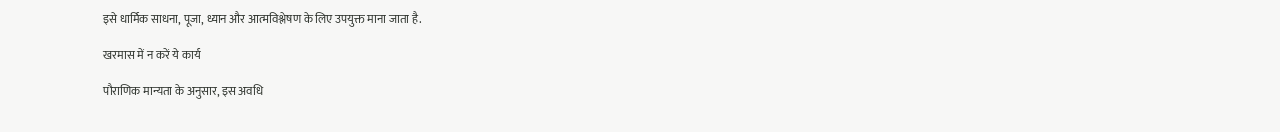इसे धार्मिक साधना, पूजा, ध्यान और आत्मविश्लेषण के लिए उपयुक्त माना जाता है.

खरमास में न करें ये कार्य

पौराणिक मान्यता के अनुसार, इस अवधि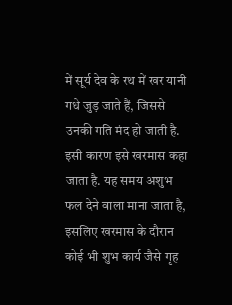में सूर्य देव के रथ में खर यानी गधे जुड़ जाते हैं, जिससे उनकी गति मंद हो जाती है. इसी कारण इसे खरमास कहा जाता है. यह समय अशुभ फल देने वाला माना जाता है, इसलिए खरमास के दौरान कोई भी शुभ कार्य जैसे गृह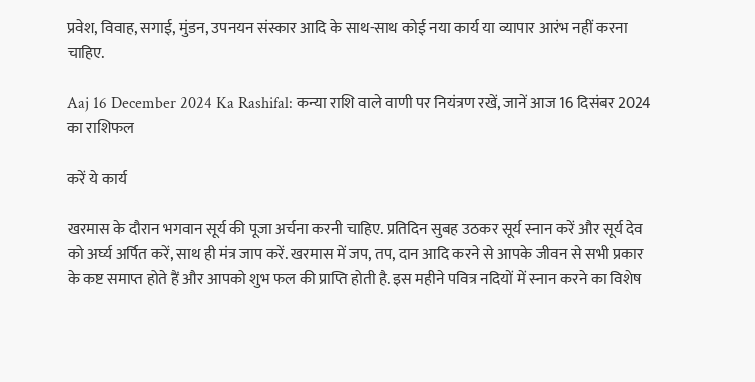प्रवेश, विवाह, सगाई, मुंडन, उपनयन संस्कार आदि के साथ-साथ कोई नया कार्य या व्यापार आरंभ नहीं करना चाहिए.

Aaj 16 December 2024 Ka Rashifal: कन्या राशि वाले वाणी पर नियंत्रण रखें, जानें आज 16 दिसंबर 2024 का राशिफल

करें ये कार्य

खरमास के दौरान भगवान सूर्य की पूजा अर्चना करनी चाहिए. प्रतिदिन सुबह उठकर सूर्य स्नान करें और सूर्य देव को अर्घ्य अर्पित करें, साथ ही मंत्र जाप करें. खरमास में जप, तप, दान आदि करने से आपके जीवन से सभी प्रकार के कष्ट समाप्त होते हैं और आपको शुभ फल की प्राप्ति होती है. इस महीने पवित्र नदियों में स्नान करने का विशेष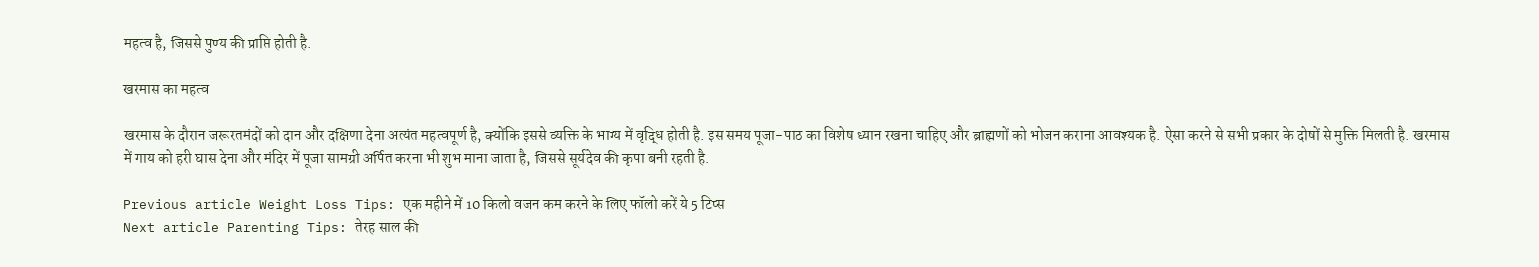महत्व है, जिससे पुण्य की प्राप्ति होती है.

खरमास का महत्व

खरमास के दौरान जरूरतमंदों को दान और दक्षिणा देना अत्यंत महत्वपूर्ण है, क्योंकि इससे व्यक्ति के भाग्य में वृद्धि होती है. इस समय पूजा-पाठ का विशेष ध्यान रखना चाहिए और ब्राह्मणों को भोजन कराना आवश्यक है. ऐसा करने से सभी प्रकार के दोषों से मुक्ति मिलती है. खरमास में गाय को हरी घास देना और मंदिर में पूजा सामग्री अर्पित करना भी शुभ माना जाता है, जिससे सूर्यदेव की कृपा बनी रहती है.

Previous article Weight Loss Tips: एक महीने में 10 किलो वजन कम करने के लिए फॉलो करें ये 5 टिप्स
Next article Parenting Tips: तेरह साल की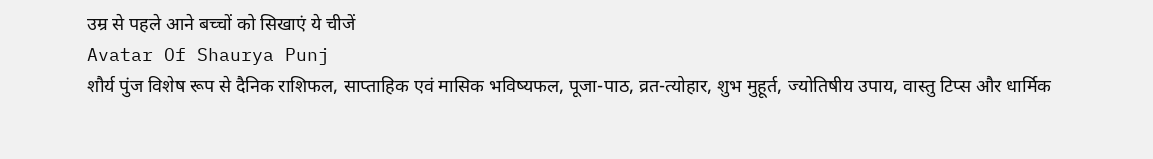उम्र से पहले आने बच्चों को सिखाएं ये चीजें
Avatar Of Shaurya Punj
शौर्य पुंज विशेष रूप से दैनिक राशिफल, साप्ताहिक एवं मासिक भविष्यफल, पूजा-पाठ, व्रत-त्योहार, शुभ मुहूर्त, ज्योतिषीय उपाय, वास्तु टिप्स और धार्मिक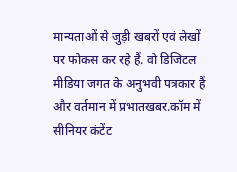मान्यताओं से जुड़ी खबरों एवं लेखों पर फोकस कर रहे हैं. वो डिजिटल मीडिया जगत के अनुभवी पत्रकार हैं और वर्तमान में प्रभातखबर.कॉम में सीनियर कंटेंट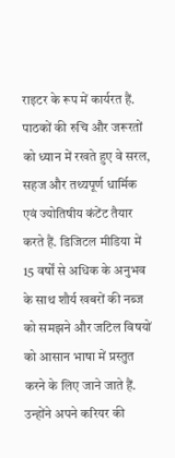राइटर के रूप में कार्यरत हैं. पाठकों की रुचि और जरूरतों को ध्यान में रखते हुए वे सरल, सहज और तथ्यपूर्ण धार्मिक एवं ज्योतिषीय कंटेंट तैयार करते हैं. डिजिटल मीडिया में 15 वर्षों से अधिक के अनुभव के साथ शौर्य खबरों की नब्ज को समझने और जटिल विषयों को आसान भाषा में प्रस्तुत करने के लिए जाने जाते हैं. उन्होंने अपने करियर की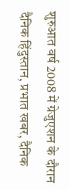शुरुआत वर्ष 2008 में ग्रेजुएशन के दौरान दैनिक हिंदुस्तान, प्रभात खबर, दैनिक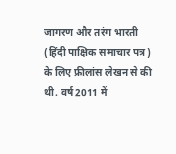जागरण और तरंग भारती (हिंदी पाक्षिक समाचार पत्र) के लिए फ्रीलांस लेखन से की थी. वर्ष 2011 में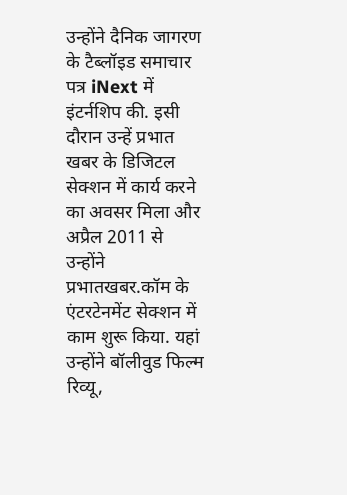उन्होंने दैनिक जागरण के टैब्लॉइड समाचार पत्र iNext में इंटर्नशिप की. इसी दौरान उन्हें प्रभात खबर के डिजिटल सेक्शन में कार्य करने का अवसर मिला और अप्रैल 2011 से उन्होंने प्रभातखबर.कॉम के एंटरटेनमेंट सेक्शन में काम शुरू किया. यहां उन्होंने बॉलीवुड फिल्म रिव्यू,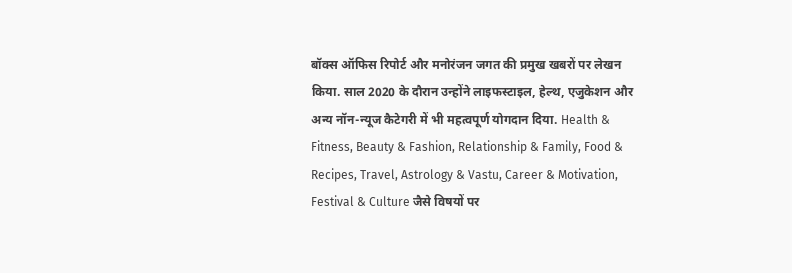बॉक्स ऑफिस रिपोर्ट और मनोरंजन जगत की प्रमुख खबरों पर लेखन किया. साल 2020 के दौरान उन्होंने लाइफस्टाइल, हेल्थ, एजुकेशन और अन्य नॉन-न्यूज कैटेगरी में भी महत्वपूर्ण योगदान दिया. Health & Fitness, Beauty & Fashion, Relationship & Family, Food & Recipes, Travel, Astrology & Vastu, Career & Motivation, Festival & Culture जैसे विषयों पर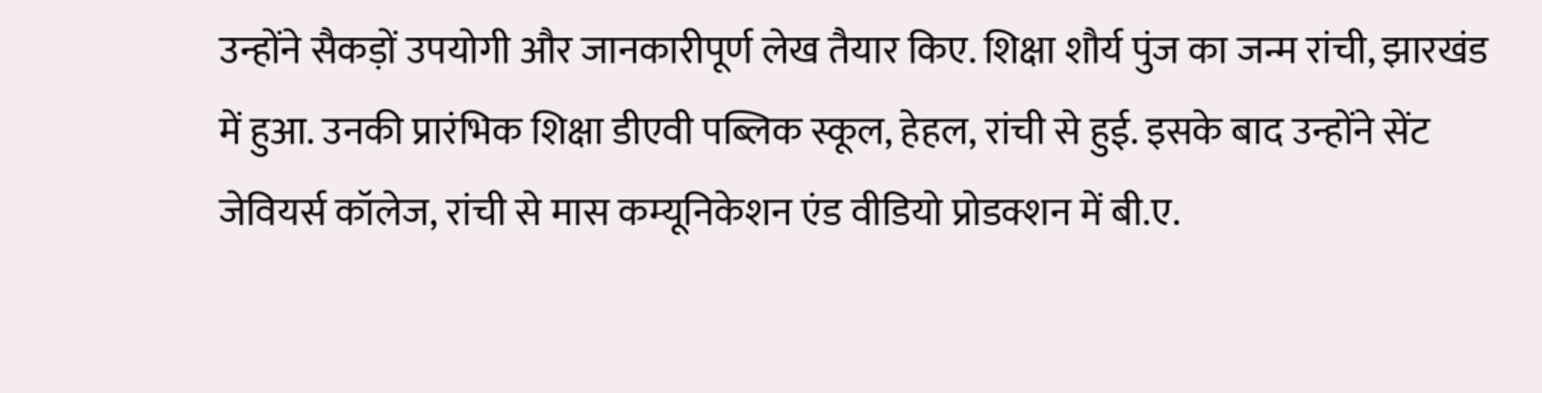उन्होंने सैकड़ों उपयोगी और जानकारीपूर्ण लेख तैयार किए. शिक्षा शौर्य पुंज का जन्म रांची, झारखंड में हुआ. उनकी प्रारंभिक शिक्षा डीएवी पब्लिक स्कूल, हेहल, रांची से हुई. इसके बाद उन्होंने सेंट जेवियर्स कॉलेज, रांची से मास कम्यूनिकेशन एंड वीडियो प्रोडक्शन में बी.ए.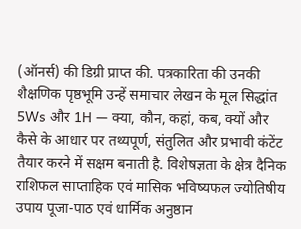(ऑनर्स) की डिग्री प्राप्त की. पत्रकारिता की उनकी शैक्षणिक पृष्ठभूमि उन्हें समाचार लेखन के मूल सिद्धांत 5Ws और 1H — क्या, कौन, कहां, कब, क्यों और कैसे के आधार पर तथ्यपूर्ण, संतुलित और प्रभावी कंटेंट तैयार करने में सक्षम बनाती है. विशेषज्ञता के क्षेत्र दैनिक राशिफल साप्ताहिक एवं मासिक भविष्यफल ज्योतिषीय उपाय पूजा-पाठ एवं धार्मिक अनुष्ठान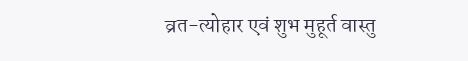व्रत-त्योहार एवं शुभ मुहूर्त वास्तु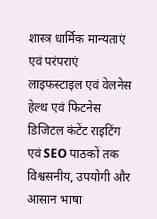शास्त्र धार्मिक मान्यताएं एवं परंपराएं लाइफस्टाइल एवं वेलनेस हेल्थ एवं फिटनेस डिजिटल कंटेंट राइटिंग एवं SEO पाठकों तक विश्वसनीय, उपयोगी और आसान भाषा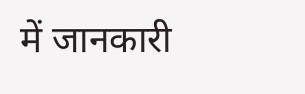में जानकारी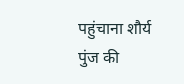पहुंचाना शौर्य पुंज की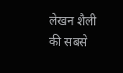लेखन शैली की सबसे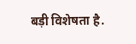बड़ी विशेषता है.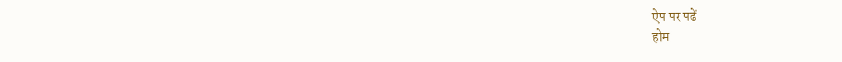ऐप पर पढें
होम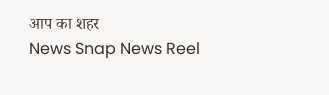आप का शहर
News Snap News Reel